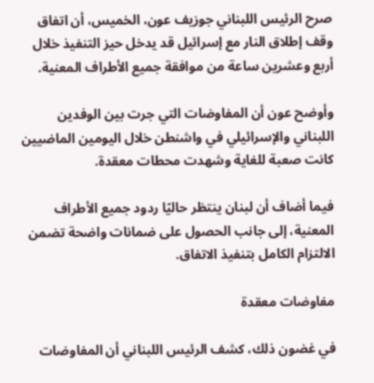صرح الرئيس اللبناني جوزيف عون، الخميس، أن اتفاق وقف إطلاق النار مع إسرائيل قد يدخل حيز التنفيذ خلال أربع وعشرين ساعة من موافقة جميع الأطراف المعنية.

وأوضح عون أن المفاوضات التي جرت بين الوفدين اللبناني والإسرائيلي في واشنطن خلال اليومين الماضيين كانت صعبة للغاية وشهدت محطات معقدة.

فيما أضاف أن لبنان ينتظر حاليًا ردود جميع الأطراف المعنية، إلى جانب الحصول على ضمانات واضحة تضمن الالتزام الكامل بتنفيذ الاتفاق.

مفاوضات معقدة

في غضون ذلك، كشف الرئيس اللبناني أن المفاوضات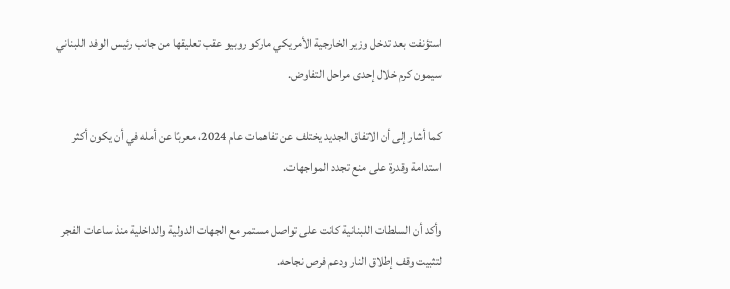استؤنفت بعد تدخل وزير الخارجية الأمريكي ماركو روبيو عقب تعليقها من جانب رئيس الوفد اللبناني سيمون كرم خلال إحدى مراحل التفاوض.

كما أشار إلى أن الاتفاق الجديد يختلف عن تفاهمات عام 2024، معربًا عن أمله في أن يكون أكثر استدامة وقدرة على منع تجدد المواجهات.

وأكد أن السلطات اللبنانية كانت على تواصل مستمر مع الجهات الدولية والداخلية منذ ساعات الفجر لتثبيت وقف إطلاق النار ودعم فرص نجاحه.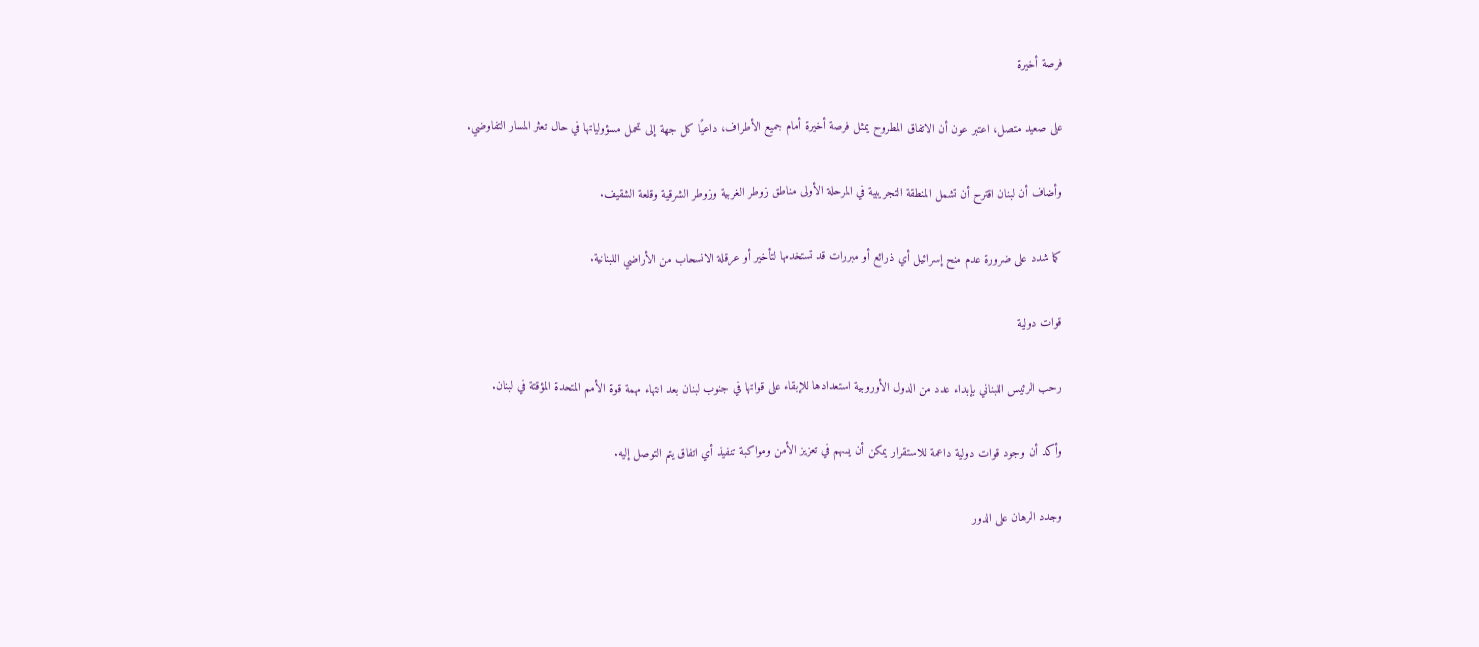فرصة أخيرة

على صعيد متصل، اعتبر عون أن الاتفاق المطروح يمثل فرصة أخيرة أمام جميع الأطراف، داعيًا كل جهة إلى تحمل مسؤولياتها في حال تعثر المسار التفاوضي.

وأضاف أن لبنان اقترح أن تشمل المنطقة التجريبية في المرحلة الأولى مناطق زوطر الغربية وزوطر الشرقية وقلعة الشقيف.

كما شدد على ضرورة عدم منح إسرائيل أي ذرائع أو مبررات قد تستخدمها لتأخير أو عرقلة الانسحاب من الأراضي اللبنانية.

قوات دولية

رحب الرئيس اللبناني بإبداء عدد من الدول الأوروبية استعدادها للإبقاء على قواتها في جنوب لبنان بعد انتهاء مهمة قوة الأمم المتحدة المؤقتة في لبنان.

وأكد أن وجود قوات دولية داعمة للاستقرار يمكن أن يسهم في تعزيز الأمن ومواكبة تنفيذ أي اتفاق يتم التوصل إليه.

وجدد الرهان على الدور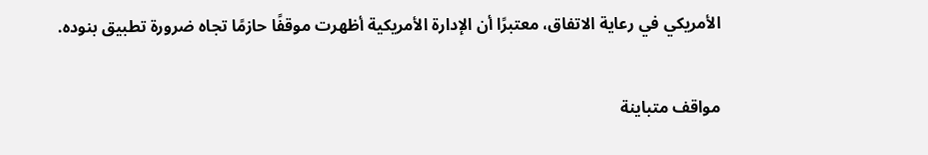الأمريكي في رعاية الاتفاق، معتبرًا أن الإدارة الأمريكية أظهرت موقفًا حازمًا تجاه ضرورة تطبيق بنوده.

مواقف متباينة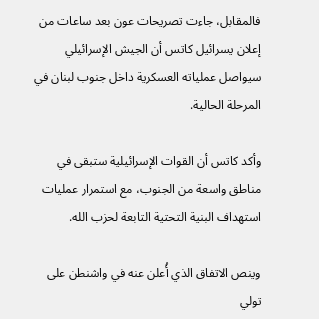فالمقابل، جاءت تصريحات عون بعد ساعات من إعلان يسرائيل كاتس أن الجيش الإسرائيلي سيواصل عملياته العسكرية داخل جنوب لبنان في المرحلة الحالية.

وأكد كاتس أن القوات الإسرائيلية ستبقى في مناطق واسعة من الجنوب، مع استمرار عمليات استهداف البنية التحتية التابعة لحزب الله.

وينص الاتفاق الذي أُعلن عنه في واشنطن على تولي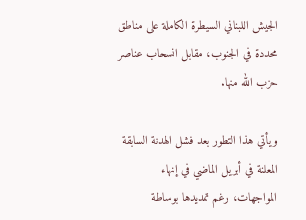الجيش اللبناني السيطرة الكاملة على مناطق محددة في الجنوب، مقابل انسحاب عناصر حزب الله منها.

ويأتي هذا التطور بعد فشل الهدنة السابقة المعلنة في أبريل الماضي في إنهاء المواجهات، رغم تمديدها بوساطة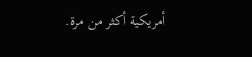أمريكية أكثر من مرة.